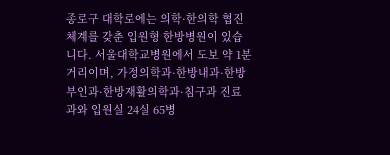종로구 대학로에는 의학·한의학 협진 체계를 갖춘 입원형 한방병원이 있습니다. 서울대학교병원에서 도보 약 1분 거리이며, 가정의학과·한방내과·한방부인과·한방재활의학과·침구과 진료과와 입원실 24실 65병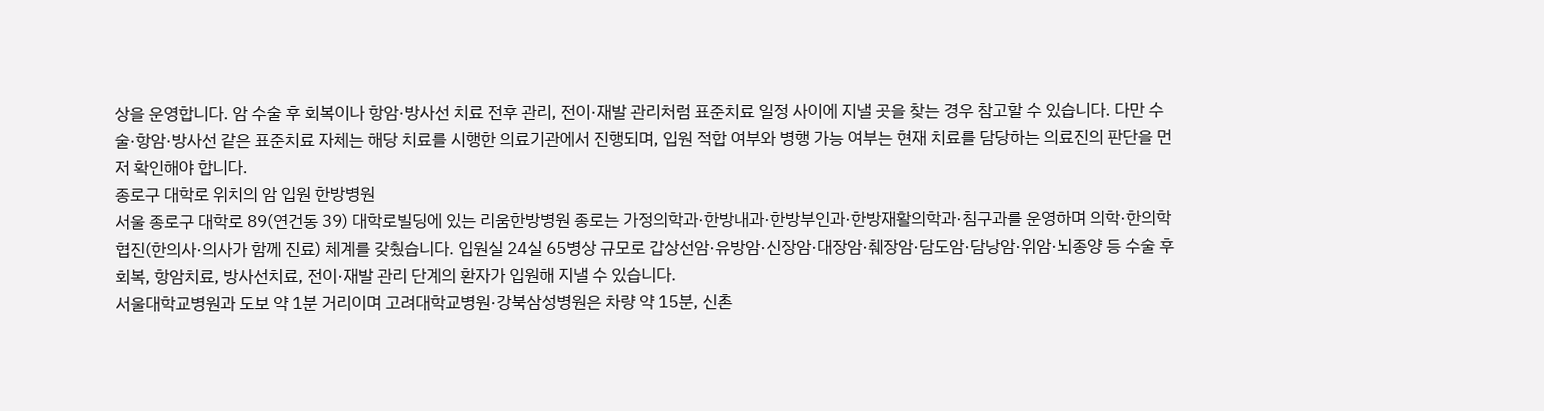상을 운영합니다. 암 수술 후 회복이나 항암·방사선 치료 전후 관리, 전이·재발 관리처럼 표준치료 일정 사이에 지낼 곳을 찾는 경우 참고할 수 있습니다. 다만 수술·항암·방사선 같은 표준치료 자체는 해당 치료를 시행한 의료기관에서 진행되며, 입원 적합 여부와 병행 가능 여부는 현재 치료를 담당하는 의료진의 판단을 먼저 확인해야 합니다.
종로구 대학로 위치의 암 입원 한방병원
서울 종로구 대학로 89(연건동 39) 대학로빌딩에 있는 리움한방병원 종로는 가정의학과·한방내과·한방부인과·한방재활의학과·침구과를 운영하며 의학·한의학 협진(한의사·의사가 함께 진료) 체계를 갖췄습니다. 입원실 24실 65병상 규모로 갑상선암·유방암·신장암·대장암·췌장암·담도암·담낭암·위암·뇌종양 등 수술 후 회복, 항암치료, 방사선치료, 전이·재발 관리 단계의 환자가 입원해 지낼 수 있습니다.
서울대학교병원과 도보 약 1분 거리이며 고려대학교병원·강북삼성병원은 차량 약 15분, 신촌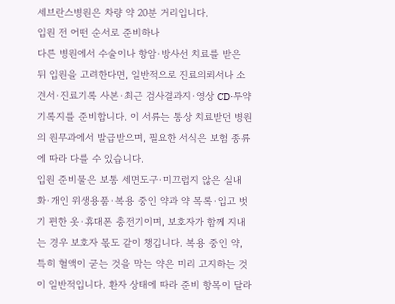세브란스병원은 차량 약 20분 거리입니다.
입원 전 어떤 순서로 준비하나
다른 병원에서 수술이나 항암·방사선 치료를 받은 뒤 입원을 고려한다면, 일반적으로 진료의뢰서나 소견서·진료기록 사본·최근 검사결과지·영상 CD·투약기록지를 준비합니다. 이 서류는 통상 치료받던 병원의 원무과에서 발급받으며, 필요한 서식은 보험 종류에 따라 다를 수 있습니다.
입원 준비물은 보통 세면도구·미끄럽지 않은 실내화·개인 위생용품·복용 중인 약과 약 목록·입고 벗기 편한 옷·휴대폰 충전기이며, 보호자가 함께 지내는 경우 보호자 몫도 같이 챙깁니다. 복용 중인 약, 특히 혈액이 굳는 것을 막는 약은 미리 고지하는 것이 일반적입니다. 환자 상태에 따라 준비 항목이 달라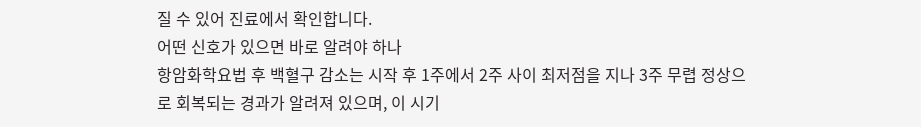질 수 있어 진료에서 확인합니다.
어떤 신호가 있으면 바로 알려야 하나
항암화학요법 후 백혈구 감소는 시작 후 1주에서 2주 사이 최저점을 지나 3주 무렵 정상으로 회복되는 경과가 알려져 있으며, 이 시기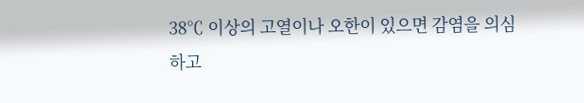38℃ 이상의 고열이나 오한이 있으면 감염을 의심하고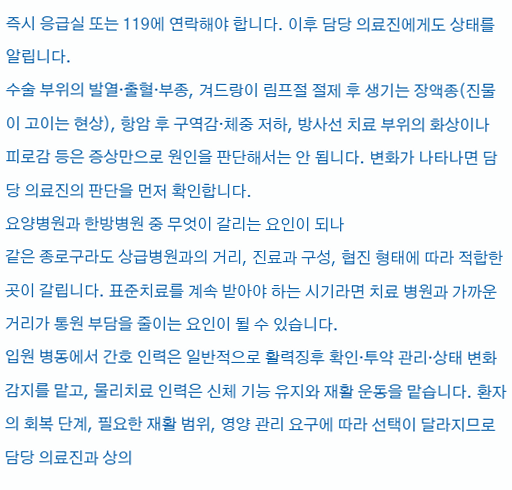즉시 응급실 또는 119에 연락해야 합니다. 이후 담당 의료진에게도 상태를 알립니다.
수술 부위의 발열·출혈·부종, 겨드랑이 림프절 절제 후 생기는 장액종(진물이 고이는 현상), 항암 후 구역감·체중 저하, 방사선 치료 부위의 화상이나 피로감 등은 증상만으로 원인을 판단해서는 안 됩니다. 변화가 나타나면 담당 의료진의 판단을 먼저 확인합니다.
요양병원과 한방병원 중 무엇이 갈리는 요인이 되나
같은 종로구라도 상급병원과의 거리, 진료과 구성, 협진 형태에 따라 적합한 곳이 갈립니다. 표준치료를 계속 받아야 하는 시기라면 치료 병원과 가까운 거리가 통원 부담을 줄이는 요인이 될 수 있습니다.
입원 병동에서 간호 인력은 일반적으로 활력징후 확인·투약 관리·상태 변화 감지를 맡고, 물리치료 인력은 신체 기능 유지와 재활 운동을 맡습니다. 환자의 회복 단계, 필요한 재활 범위, 영양 관리 요구에 따라 선택이 달라지므로 담당 의료진과 상의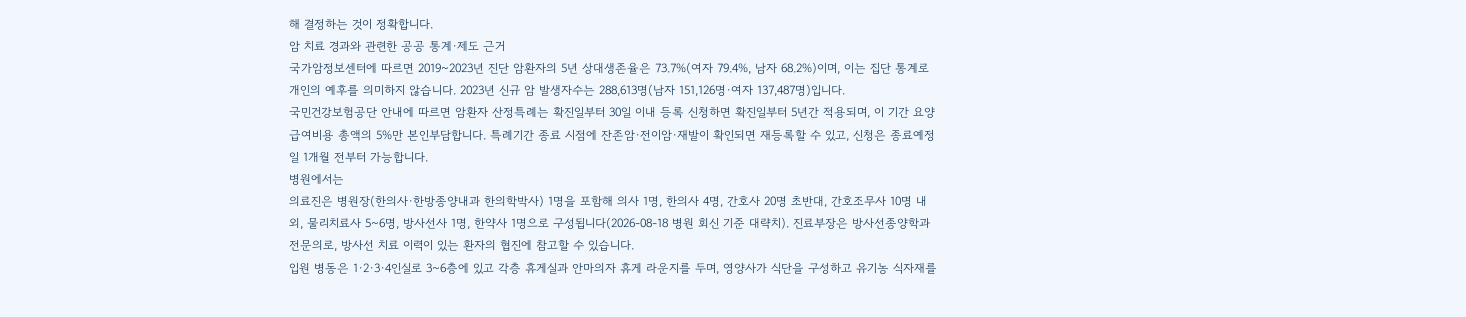해 결정하는 것이 정확합니다.
암 치료 경과와 관련한 공공 통계·제도 근거
국가암정보센터에 따르면 2019~2023년 진단 암환자의 5년 상대생존율은 73.7%(여자 79.4%, 남자 68.2%)이며, 이는 집단 통계로 개인의 예후를 의미하지 않습니다. 2023년 신규 암 발생자수는 288,613명(남자 151,126명·여자 137,487명)입니다.
국민건강보험공단 안내에 따르면 암환자 산정특례는 확진일부터 30일 이내 등록 신청하면 확진일부터 5년간 적용되며, 이 기간 요양급여비용 총액의 5%만 본인부담합니다. 특례기간 종료 시점에 잔존암·전이암·재발이 확인되면 재등록할 수 있고, 신청은 종료예정일 1개월 전부터 가능합니다.
병원에서는
의료진은 병원장(한의사·한방종양내과 한의학박사) 1명을 포함해 의사 1명, 한의사 4명, 간호사 20명 초반대, 간호조무사 10명 내외, 물리치료사 5~6명, 방사선사 1명, 한약사 1명으로 구성됩니다(2026-08-18 병원 회신 기준 대략치). 진료부장은 방사선종양학과 전문의로, 방사선 치료 이력이 있는 환자의 협진에 참고할 수 있습니다.
입원 병동은 1·2·3·4인실로 3~6층에 있고 각층 휴게실과 안마의자 휴게 라운지를 두며, 영양사가 식단을 구성하고 유기농 식자재를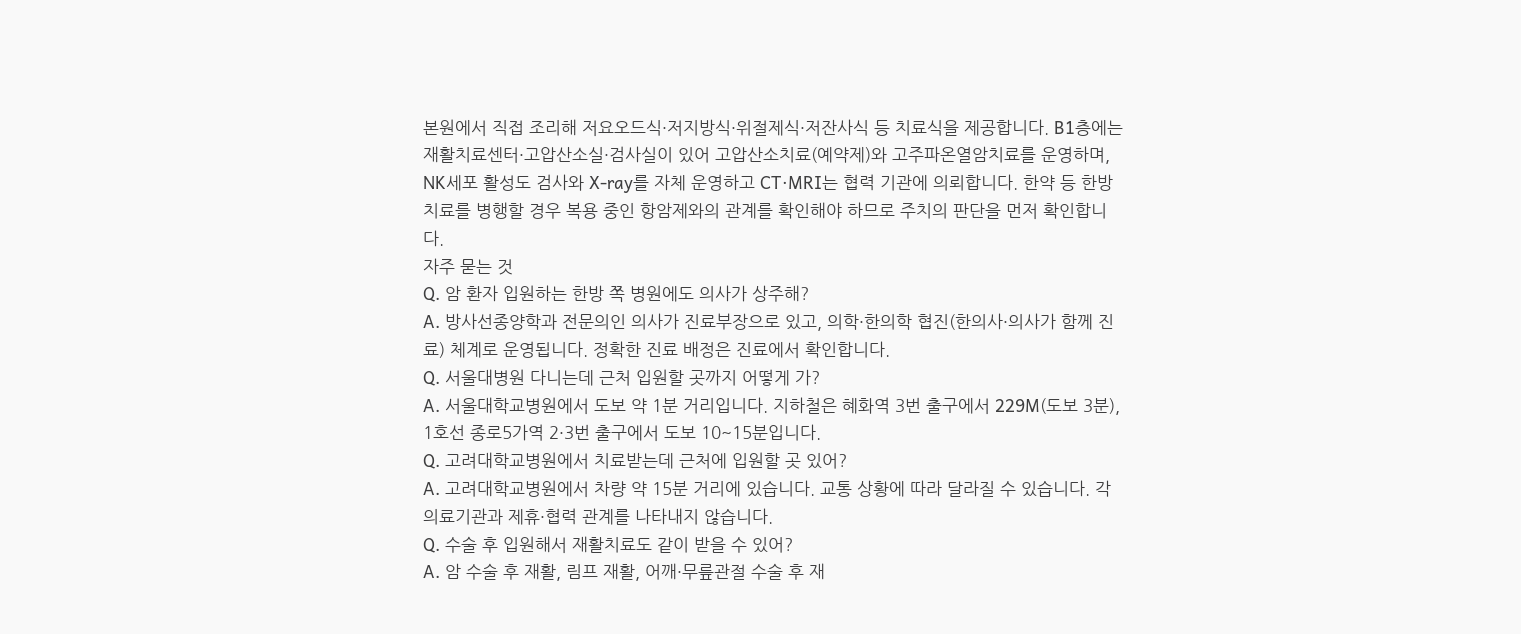본원에서 직접 조리해 저요오드식·저지방식·위절제식·저잔사식 등 치료식을 제공합니다. B1층에는 재활치료센터·고압산소실·검사실이 있어 고압산소치료(예약제)와 고주파온열암치료를 운영하며, NK세포 활성도 검사와 X-ray를 자체 운영하고 CT·MRI는 협력 기관에 의뢰합니다. 한약 등 한방 치료를 병행할 경우 복용 중인 항암제와의 관계를 확인해야 하므로 주치의 판단을 먼저 확인합니다.
자주 묻는 것
Q. 암 환자 입원하는 한방 쪽 병원에도 의사가 상주해?
A. 방사선종양학과 전문의인 의사가 진료부장으로 있고, 의학·한의학 협진(한의사·의사가 함께 진료) 체계로 운영됩니다. 정확한 진료 배정은 진료에서 확인합니다.
Q. 서울대병원 다니는데 근처 입원할 곳까지 어떻게 가?
A. 서울대학교병원에서 도보 약 1분 거리입니다. 지하철은 혜화역 3번 출구에서 229M(도보 3분), 1호선 종로5가역 2·3번 출구에서 도보 10~15분입니다.
Q. 고려대학교병원에서 치료받는데 근처에 입원할 곳 있어?
A. 고려대학교병원에서 차량 약 15분 거리에 있습니다. 교통 상황에 따라 달라질 수 있습니다. 각 의료기관과 제휴·협력 관계를 나타내지 않습니다.
Q. 수술 후 입원해서 재활치료도 같이 받을 수 있어?
A. 암 수술 후 재활, 림프 재활, 어깨·무릎관절 수술 후 재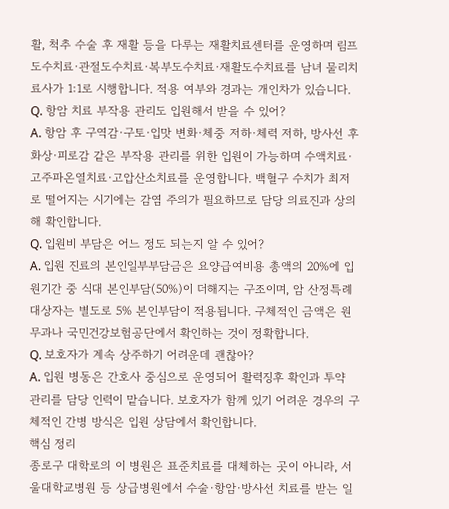활, 척추 수술 후 재활 등을 다루는 재활치료센터를 운영하며 림프도수치료·관절도수치료·복부도수치료·재활도수치료를 남녀 물리치료사가 1:1로 시행합니다. 적용 여부와 경과는 개인차가 있습니다.
Q. 항암 치료 부작용 관리도 입원해서 받을 수 있어?
A. 항암 후 구역감·구토·입맛 변화·체중 저하·체력 저하, 방사선 후 화상·피로감 같은 부작용 관리를 위한 입원이 가능하며 수액치료·고주파온열치료·고압산소치료를 운영합니다. 백혈구 수치가 최저로 떨어지는 시기에는 감염 주의가 필요하므로 담당 의료진과 상의해 확인합니다.
Q. 입원비 부담은 어느 정도 되는지 알 수 있어?
A. 입원 진료의 본인일부부담금은 요양급여비용 총액의 20%에 입원기간 중 식대 본인부담(50%)이 더해지는 구조이며, 암 산정특례 대상자는 별도로 5% 본인부담이 적용됩니다. 구체적인 금액은 원무과나 국민건강보험공단에서 확인하는 것이 정확합니다.
Q. 보호자가 계속 상주하기 어려운데 괜찮아?
A. 입원 병동은 간호사 중심으로 운영되어 활력징후 확인과 투약 관리를 담당 인력이 맡습니다. 보호자가 함께 있기 어려운 경우의 구체적인 간병 방식은 입원 상담에서 확인합니다.
핵심 정리
종로구 대학로의 이 병원은 표준치료를 대체하는 곳이 아니라, 서울대학교병원 등 상급병원에서 수술·항암·방사선 치료를 받는 일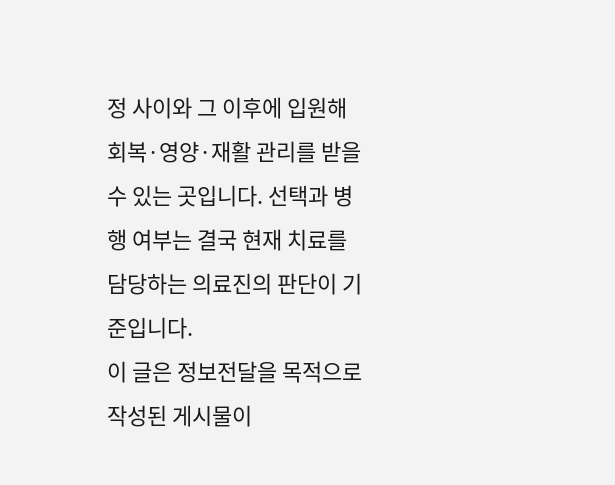정 사이와 그 이후에 입원해 회복·영양·재활 관리를 받을 수 있는 곳입니다. 선택과 병행 여부는 결국 현재 치료를 담당하는 의료진의 판단이 기준입니다.
이 글은 정보전달을 목적으로 작성된 게시물이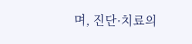며, 진단·치료의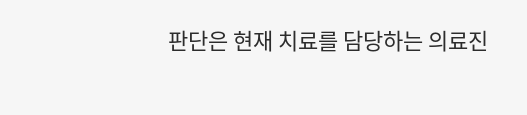판단은 현재 치료를 담당하는 의료진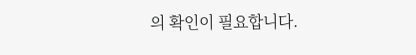의 확인이 필요합니다.